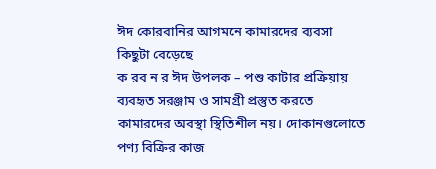ঈদ কোরবানির আগমনে কামারদের ব্যবসা কিছুটা বেড়েছে
ক রব ন র ঈদ উপলক – পশু কাটার প্রক্রিয়ায় ব্যবহৃত সরঞ্জাম ও সামগ্রী প্রস্তুত করতে কামারদের অবস্থা স্থিতিশীল নয়। দোকানগুলোতে পণ্য বিক্রির কাজ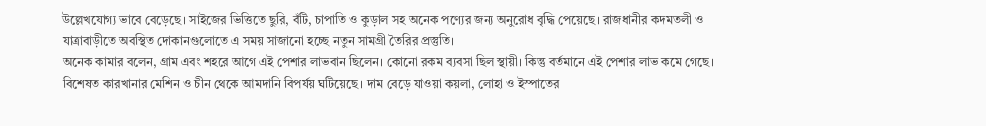উল্লেখযোগ্য ভাবে বেড়েছে। সাইজের ভিত্তিতে ছুরি, বঁটি, চাপাতি ও কুড়াল সহ অনেক পণ্যের জন্য অনুরোধ বৃদ্ধি পেয়েছে। রাজধানীর কদমতলী ও যাত্রাবাড়ীতে অবস্থিত দোকানগুলোতে এ সময় সাজানো হচ্ছে নতুন সামগ্রী তৈরির প্রস্তুতি।
অনেক কামার বলেন, গ্রাম এবং শহরে আগে এই পেশার লাভবান ছিলেন। কোনো রকম ব্যবসা ছিল স্থায়ী। কিন্তু বর্তমানে এই পেশার লাভ কমে গেছে। বিশেষত কারখানার মেশিন ও চীন থেকে আমদানি বিপর্যয় ঘটিয়েছে। দাম বেড়ে যাওয়া কয়লা, লোহা ও ইস্পাতের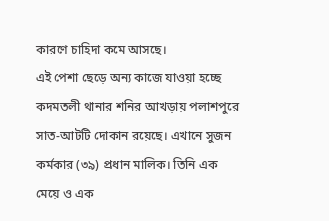কারণে চাহিদা কমে আসছে।
এই পেশা ছেড়ে অন্য কাজে যাওয়া হচ্ছে
কদমতলী থানার শনির আখড়ায় পলাশপুরে সাত-আটটি দোকান রয়েছে। এখানে সুজন কর্মকার (৩৯) প্রধান মালিক। তিনি এক মেয়ে ও এক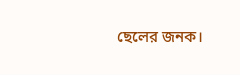ছেলের জনক।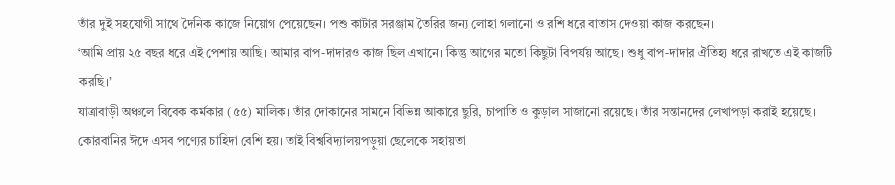তাঁর দুই সহযোগী সাথে দৈনিক কাজে নিয়োগ পেয়েছেন। পশু কাটার সরঞ্জাম তৈরির জন্য লোহা গলানো ও রশি ধরে বাতাস দেওয়া কাজ করছেন।
‘আমি প্রায় ২৫ বছর ধরে এই পেশায় আছি। আমার বাপ-দাদারও কাজ ছিল এখানে। কিন্তু আগের মতো কিছুটা বিপর্যয় আছে। শুধু বাপ-দাদার ঐতিহ্য ধরে রাখতে এই কাজটি করছি।’
যাত্রাবাড়ী অঞ্চলে বিবেক কর্মকার (৫৫) মালিক। তাঁর দোকানের সামনে বিভিন্ন আকারে ছুরি, চাপাতি ও কুড়াল সাজানো রয়েছে। তাঁর সন্তানদের লেখাপড়া করাই হয়েছে। কোরবানির ঈদে এসব পণ্যের চাহিদা বেশি হয়। তাই বিশ্ববিদ্যালয়পড়ুয়া ছেলেকে সহায়তা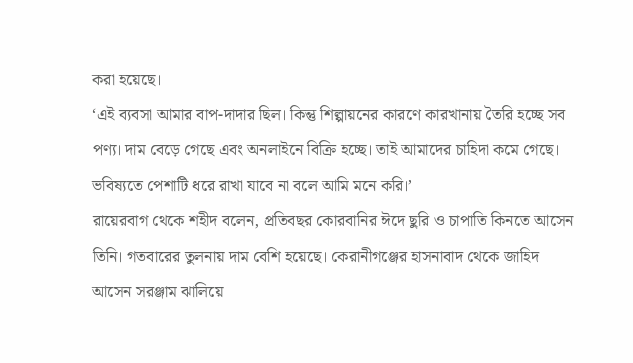করা হয়েছে।
‘এই ব্যবসা আমার বাপ-দাদার ছিল। কিন্তু শিল্পায়নের কারণে কারখানায় তৈরি হচ্ছে সব পণ্য। দাম বেড়ে গেছে এবং অনলাইনে বিক্রি হচ্ছে। তাই আমাদের চাহিদা কমে গেছে। ভবিষ্যতে পেশাটি ধরে রাখা যাবে না বলে আমি মনে করি।’
রায়েরবাগ থেকে শহীদ বলেন, প্রতিবছর কোরবানির ঈদে ছুরি ও চাপাতি কিনতে আসেন তিনি। গতবারের তুলনায় দাম বেশি হয়েছে। কেরানীগঞ্জের হাসনাবাদ থেকে জাহিদ আসেন সরঞ্জাম ঝালিয়ে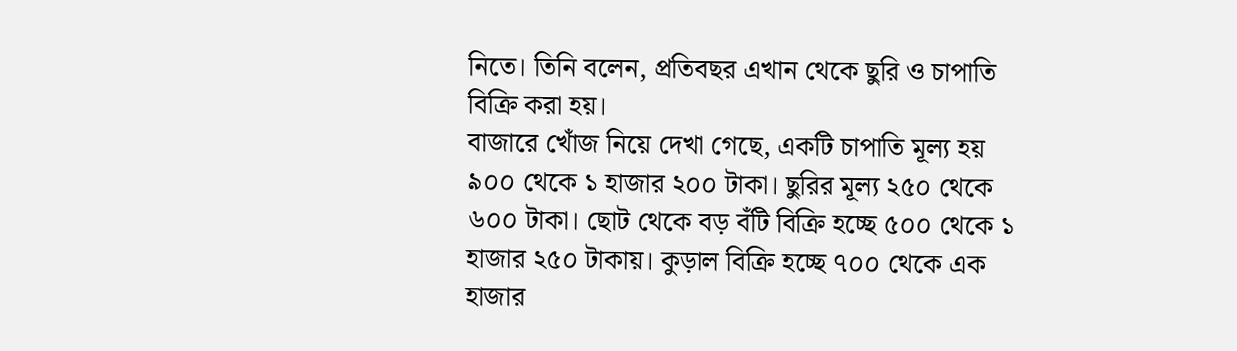নিতে। তিনি বলেন, প্রতিবছর এখান থেকে ছুরি ও চাপাতি বিক্রি করা হয়।
বাজারে খোঁজ নিয়ে দেখা গেছে, একটি চাপাতি মূল্য হয় ৯০০ থেকে ১ হাজার ২০০ টাকা। ছুরির মূল্য ২৫০ থেকে ৬০০ টাকা। ছোট থেকে বড় বঁটি বিক্রি হচ্ছে ৫০০ থেকে ১ হাজার ২৫০ টাকায়। কুড়াল বিক্রি হচ্ছে ৭০০ থেকে এক হাজার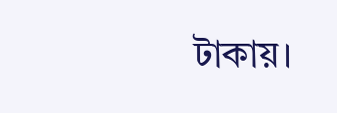টাকায়।